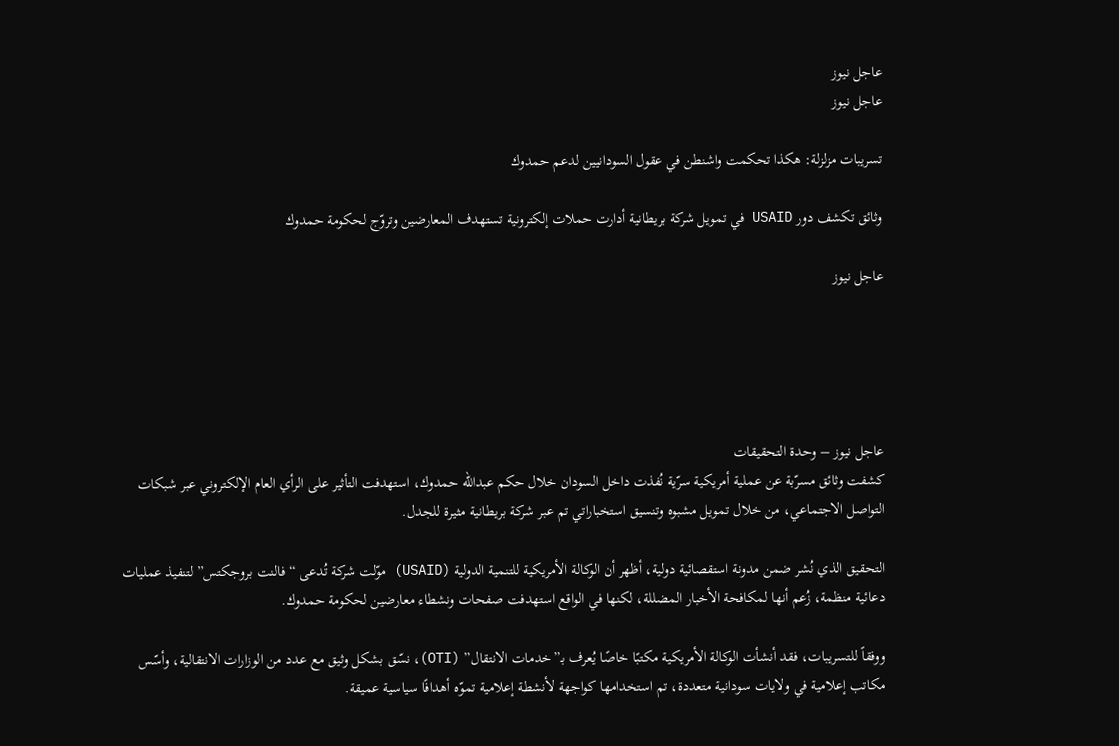عاجل نيوز
عاجل نيوز

تسريبات مزلزلة: هكذا تحكمت واشنطن في عقول السودانيين لدعم حمدوك

وثائق تكشف دور USAID في تمويل شركة بريطانية أدارت حملات إلكترونية تستهدف المعارضين وتروّج لحكومة حمدوك

عاجل نيوز





عاجل نيوز – وحدة التحقيقات
كشفت وثائق مسرّبة عن عملية أمريكية سرّية نُفذت داخل السودان خلال حكم عبدالله حمدوك، استهدفت التأثير على الرأي العام الإلكتروني عبر شبكات التواصل الاجتماعي، من خلال تمويل مشبوه وتنسيق استخباراتي تم عبر شركة بريطانية مثيرة للجدل.

التحقيق الذي نُشر ضمن مدونة استقصائية دولية، أظهر أن الوكالة الأمريكية للتنمية الدولية (USAID) موّلت شركة تُدعى “فالنت بروجكتس” لتنفيذ عمليات دعائية منظمة، زُعم أنها لمكافحة الأخبار المضللة، لكنها في الواقع استهدفت صفحات ونشطاء معارضين لحكومة حمدوك.

ووفقاً للتسريبات، فقد أنشأت الوكالة الأمريكية مكتبًا خاصًا يُعرف بـ”خدمات الانتقال” (OTI)، نسّق بشكل وثيق مع عدد من الوزارات الانتقالية، وأسّس مكاتب إعلامية في ولايات سودانية متعددة، تم استخدامها كواجهة لأنشطة إعلامية تموّه أهدافًا سياسية عميقة.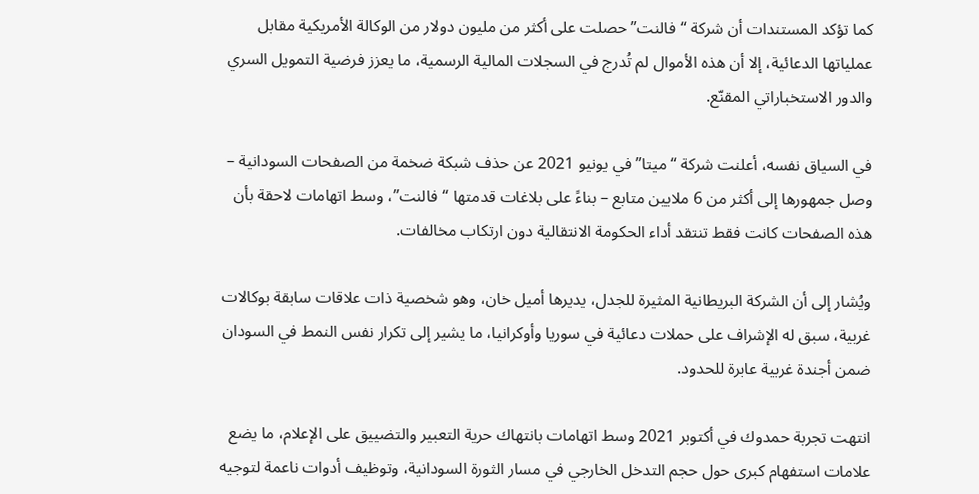كما تؤكد المستندات أن شركة “فالنت” حصلت على أكثر من مليون دولار من الوكالة الأمريكية مقابل عملياتها الدعائية، إلا أن هذه الأموال لم تُدرج في السجلات المالية الرسمية، ما يعزز فرضية التمويل السري والدور الاستخباراتي المقنّع.

في السياق نفسه، أعلنت شركة “ميتا” في يونيو 2021 عن حذف شبكة ضخمة من الصفحات السودانية – وصل جمهورها إلى أكثر من 6 ملايين متابع – بناءً على بلاغات قدمتها “فالنت”، وسط اتهامات لاحقة بأن هذه الصفحات كانت فقط تنتقد أداء الحكومة الانتقالية دون ارتكاب مخالفات.

ويُشار إلى أن الشركة البريطانية المثيرة للجدل، يديرها أميل خان، وهو شخصية ذات علاقات سابقة بوكالات غربية، سبق له الإشراف على حملات دعائية في سوريا وأوكرانيا، ما يشير إلى تكرار نفس النمط في السودان ضمن أجندة غربية عابرة للحدود.

انتهت تجربة حمدوك في أكتوبر 2021 وسط اتهامات بانتهاك حرية التعبير والتضييق على الإعلام، ما يضع علامات استفهام كبرى حول حجم التدخل الخارجي في مسار الثورة السودانية، وتوظيف أدوات ناعمة لتوجيه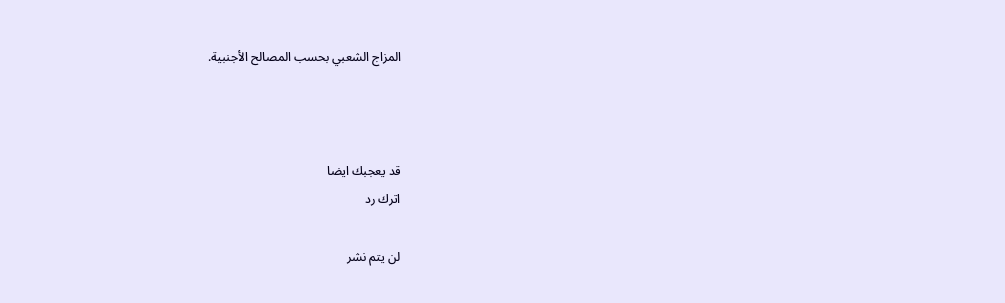المزاج الشعبي بحسب المصالح الأجنبية.



قد يعجبك ايضا
اترك رد

لن يتم نشر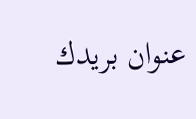عنوان بريدك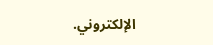الإلكتروني.